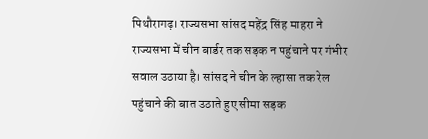पिथौरागढ़। राज्यसभा सांसद महेंद्र सिंह माहरा ने राज्यसभा में चीन बार्डर तक सड़क न पहुंचाने पर गंभीर सवाल उठाया है। सांसद ने चीन के ल्हासा तक रेल पहुंचाने की बात उठाते हुए सीमा सड़क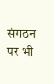संगठन पर भी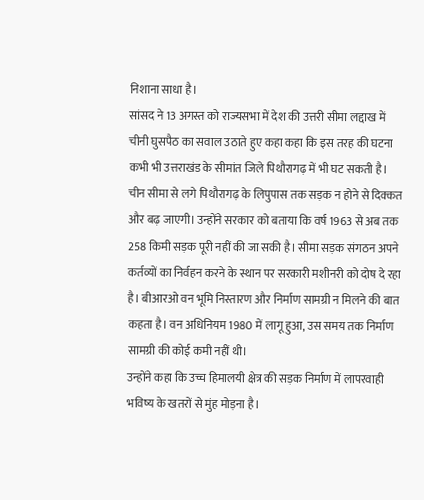निशाना साधा है।
सांसद ने 13 अगस्त को राज्यसभा में देश की उत्तरी सीमा लद्दाख में चीनी घुसपैठ का सवाल उठाते हुए कहा कहा कि इस तरह की घटना कभी भी उत्तराखंड के सीमांत जिले पिथौरागढ़ में भी घट सकती है। चीन सीमा से लगे पिथौरागढ़ के लिपुपास तक सड़क न होने से दिक्कत और बढ़ जाएगी। उन्होंने सरकार को बताया कि वर्ष 1963 से अब तक 258 किमी सड़क पूरी नहीं की जा सकी है। सीमा सड़क संगठन अपने कर्तव्यों का निर्वहन करने के स्थान पर सरकारी मशीनरी को दोष दे रहा है। बीआरओ वन भूमि निस्तारण और निर्माण सामग्री न मिलने की बात कहता है। वन अधिनियम 1980 में लागू हुआ, उस समय तक निर्माण सामग्री की कोई कमी नहीं थी।
उन्होंने कहा कि उच्च हिमालयी क्षेत्र की सड़क निर्माण में लापरवाही भविष्य के खतरों से मुंह मोड़ना है।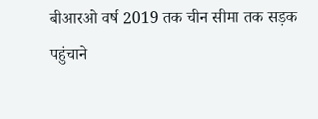बीआरओ वर्ष 2019 तक चीन सीमा तक सड़क पहुंचाने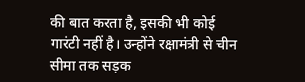की बात करता है, इसकी भी कोई गारंटी नहीं है। उन्होंने रक्षामंत्री से चीन सीमा तक सड़क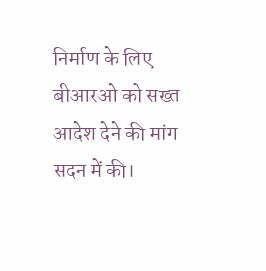निर्माण के लिए बीआरओ को सख्त आदेश देने की मांग सदन में की।